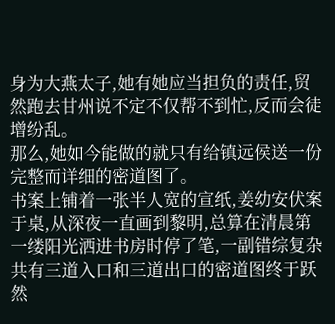身为大燕太子,她有她应当担负的责任,贸然跑去甘州说不定不仅帮不到忙,反而会徒增纷乱。
那么,她如今能做的就只有给镇远侯送一份完整而详细的密道图了。
书案上铺着一张半人宽的宣纸,姜幼安伏案于桌,从深夜一直画到黎明,总算在清晨第一缕阳光洒进书房时停了笔,一副错综复杂共有三道入口和三道出口的密道图终于跃然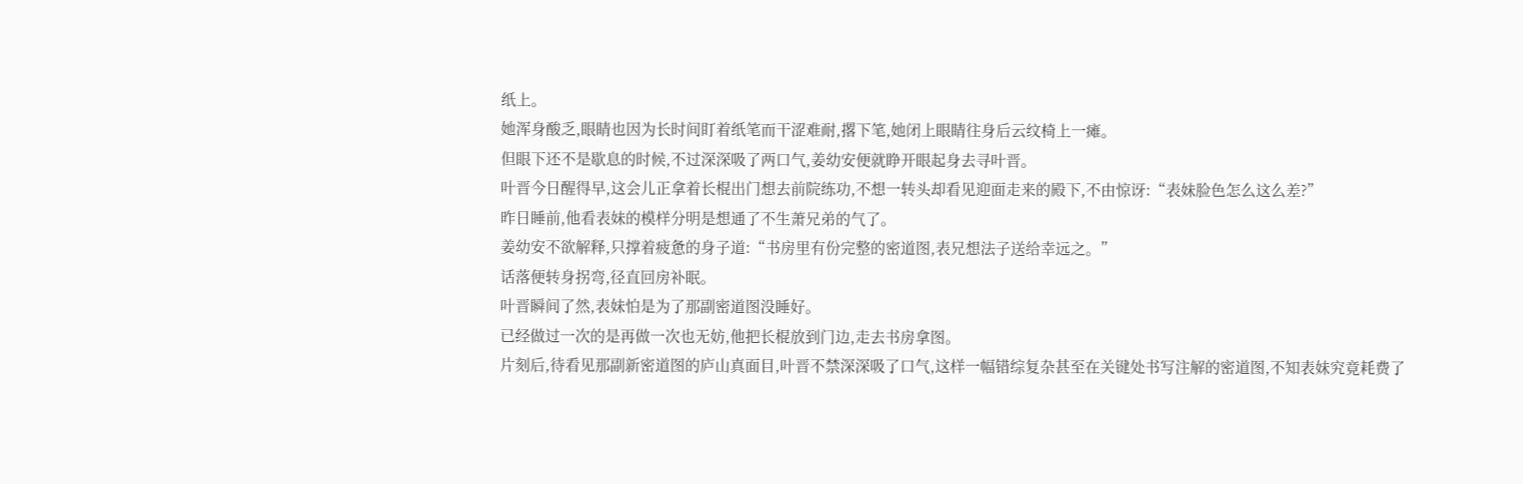纸上。
她浑身酸乏,眼睛也因为长时间盯着纸笔而干涩难耐,撂下笔,她闭上眼睛往身后云纹椅上一瘫。
但眼下还不是歇息的时候,不过深深吸了两口气,姜幼安便就睁开眼起身去寻叶晋。
叶晋今日醒得早,这会儿正拿着长棍出门想去前院练功,不想一转头却看见迎面走来的殿下,不由惊讶:“表妹脸色怎么这么差?”
昨日睡前,他看表妹的模样分明是想通了不生萧兄弟的气了。
姜幼安不欲解释,只撑着疲惫的身子道:“书房里有份完整的密道图,表兄想法子送给幸远之。”
话落便转身拐弯,径直回房补眠。
叶晋瞬间了然,表妹怕是为了那副密道图没睡好。
已经做过一次的是再做一次也无妨,他把长棍放到门边,走去书房拿图。
片刻后,待看见那副新密道图的庐山真面目,叶晋不禁深深吸了口气,这样一幅错综复杂甚至在关键处书写注解的密道图,不知表妹究竟耗费了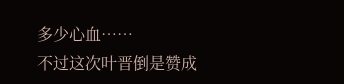多少心血……
不过这次叶晋倒是赞成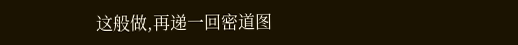这般做,再递一回密道图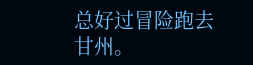总好过冒险跑去甘州。